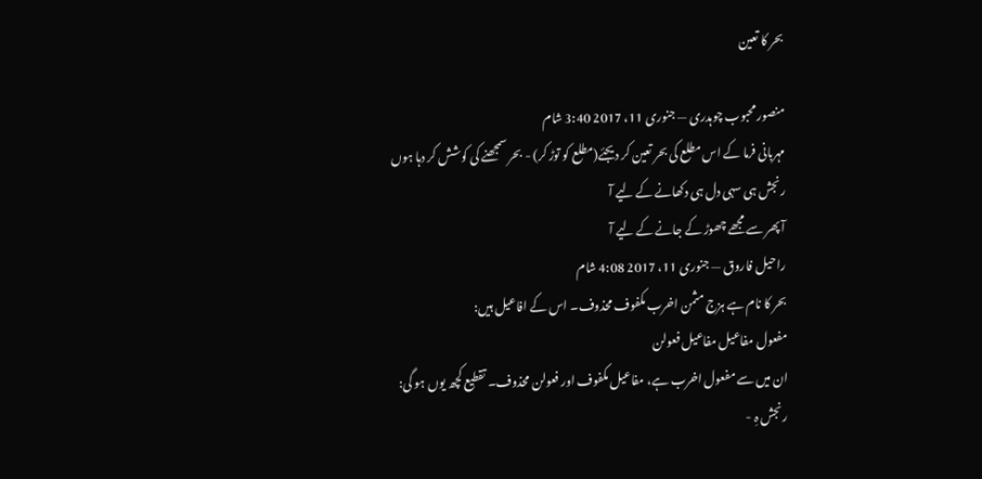بحر کا تعین

منصور محبوب چوہدری — جنوری 11، 2017 3:40 شام
مہربانی فرما کے اس مطلع کی بحر تعین کر دیجئے(مطلع کو توڑ کر) - بحر سمجھنے کی کوشش کر دہا ہوں
رنجش ہی سہی دل ہی دکھانے کے لیے آ
آ پھر سے مجھے چھوڑ کے جانے کے لیے آ
راحیل فاروق — جنوری 11، 2017 4:08 شام
بحر کا نام ہے ہزج مثمن اخرب مکفوف محذوف۔ اس کے افاعیل ہیں:
مفعول مفاعیل مفاعیل فعولن
ان میں سے مفعول اخرب ہے، مفاعیل مکفوف اور فعولن محذوف۔ تقطیع کچھ یوں ہو گی:
رنجش ہِ -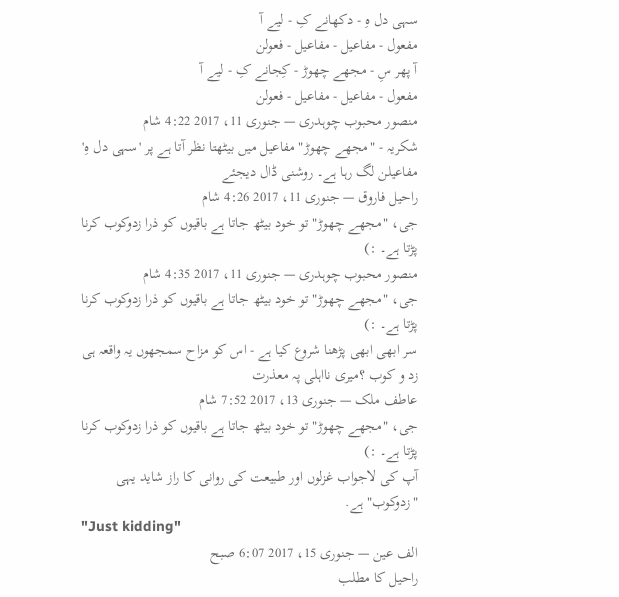سہی دل ہِ - دکھانے کِ - لیے آ
مفعول - مفاعیل - مفاعیل - فعولن
آ پھر سِ - مجھے چھوڑ - کِجانے کِ - لیے آ
مفعول - مفاعیل - مفاعیل - فعولن
منصور محبوب چوہدری — جنوری 11، 2017 4:22 شام
شکریہ - "مجھے چھوڑ" مفاعیل میں بیٹھتا نظر آتا ہے پر 'سہی دل ہِ' مفاعیلن لگ رہا ہے۔ روشنی ڈال دیجئے
راحیل فاروق — جنوری 11، 2017 4:26 شام
جی، "مجھے چھوڑ" تو خود بیٹھ جاتا ہے باقیوں کو ذرا زدوکوب کرنا پڑتا ہے۔ :)
منصور محبوب چوہدری — جنوری 11، 2017 4:35 شام
جی، "مجھے چھوڑ" تو خود بیٹھ جاتا ہے باقیوں کو ذرا زدوکوب کرنا پڑتا ہے۔ :)
سر ابھی ابھی پڑھنا شروع کیا ہے - اس کو مزاح سمجھوں یہ واقعہ ہی زد و کوب ؟میری نااہلی پہ معذرت
عاطف ملک — جنوری 13، 2017 7:52 شام
جی، "مجھے چھوڑ" تو خود بیٹھ جاتا ہے باقیوں کو ذرا زدوکوب کرنا پڑتا ہے۔ :)
آپ کی لاجواب غزلوں اور طبیعت کی روانی کا راز شاید یہی "زدوکوب" ہے.
"Just kidding"
الف عین — جنوری 15، 2017 6:07 صبح
راحیل کا مطلب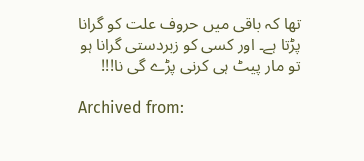تھا کہ باقی میں حروف علت کو گرانا پڑتا ہے۔ اور کسی کو زبردستی گرانا ہو تو مار پیٹ ہی کرنی پڑے گی نا!!!

Archived from: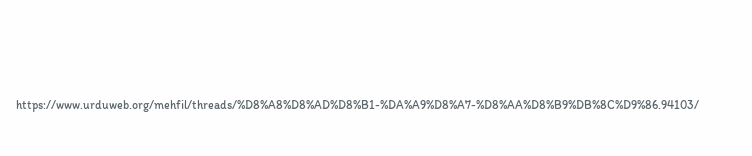https://www.urduweb.org/mehfil/threads/%D8%A8%D8%AD%D8%B1-%DA%A9%D8%A7-%D8%AA%D8%B9%DB%8C%D9%86.94103/